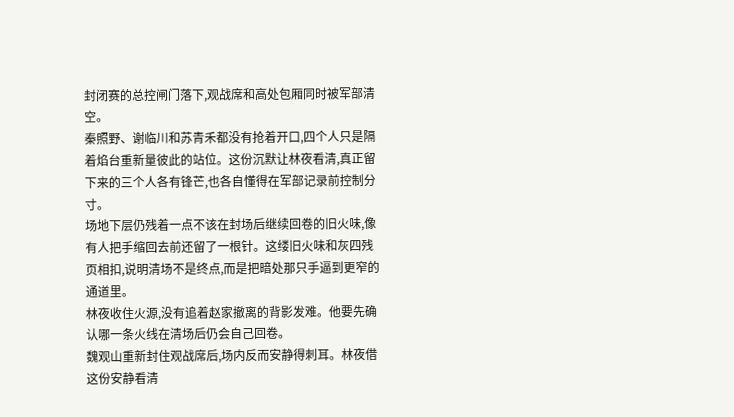封闭赛的总控闸门落下,观战席和高处包厢同时被军部清空。
秦照野、谢临川和苏青禾都没有抢着开口,四个人只是隔着焰台重新量彼此的站位。这份沉默让林夜看清,真正留下来的三个人各有锋芒,也各自懂得在军部记录前控制分寸。
场地下层仍残着一点不该在封场后继续回卷的旧火味,像有人把手缩回去前还留了一根针。这缕旧火味和灰四残页相扣,说明清场不是终点,而是把暗处那只手逼到更窄的通道里。
林夜收住火源,没有追着赵家撤离的背影发难。他要先确认哪一条火线在清场后仍会自己回卷。
魏观山重新封住观战席后,场内反而安静得刺耳。林夜借这份安静看清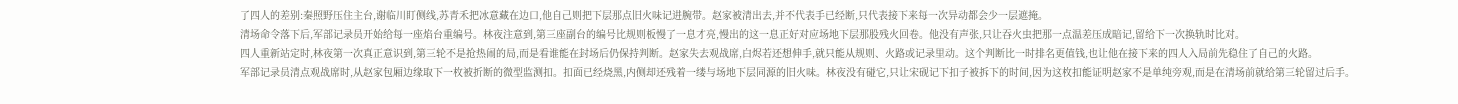了四人的差别:秦照野压住主台,谢临川盯侧线,苏青禾把冰意藏在边口,他自己则把下层那点旧火味记进腕带。赵家被清出去,并不代表手已经断,只代表接下来每一次异动都会少一层遮掩。
清场命令落下后,军部记录员开始给每一座焰台重编号。林夜注意到,第三座副台的编号比规则板慢了一息才亮,慢出的这一息正好对应场地下层那股残火回卷。他没有声张,只让吞火虫把那一点温差压成暗记,留给下一次换轨时比对。
四人重新站定时,林夜第一次真正意识到,第三轮不是抢热闹的局,而是看谁能在封场后仍保持判断。赵家失去观战席,白烬若还想伸手,就只能从规则、火路或记录里动。这个判断比一时排名更值钱,也让他在接下来的四人入局前先稳住了自己的火路。
军部记录员清点观战席时,从赵家包厢边缘取下一枚被折断的微型监测扣。扣面已经烧黑,内侧却还残着一缕与场地下层同源的旧火味。林夜没有碰它,只让宋砚记下扣子被拆下的时间,因为这枚扣能证明赵家不是单纯旁观,而是在清场前就给第三轮留过后手。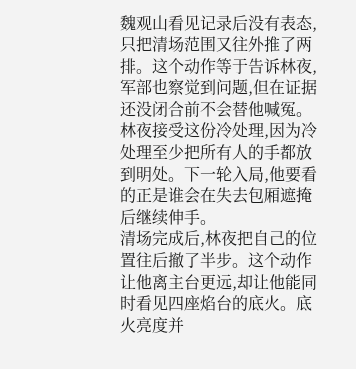魏观山看见记录后没有表态,只把清场范围又往外推了两排。这个动作等于告诉林夜,军部也察觉到问题,但在证据还没闭合前不会替他喊冤。林夜接受这份冷处理,因为冷处理至少把所有人的手都放到明处。下一轮入局,他要看的正是谁会在失去包厢遮掩后继续伸手。
清场完成后,林夜把自己的位置往后撤了半步。这个动作让他离主台更远,却让他能同时看见四座焰台的底火。底火亮度并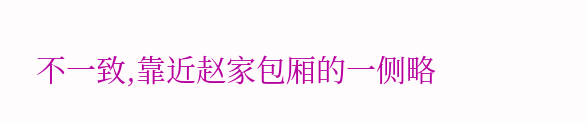不一致,靠近赵家包厢的一侧略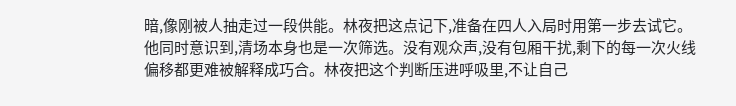暗,像刚被人抽走过一段供能。林夜把这点记下,准备在四人入局时用第一步去试它。
他同时意识到,清场本身也是一次筛选。没有观众声,没有包厢干扰,剩下的每一次火线偏移都更难被解释成巧合。林夜把这个判断压进呼吸里,不让自己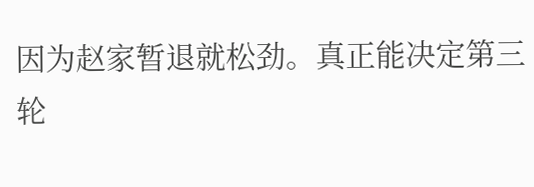因为赵家暂退就松劲。真正能决定第三轮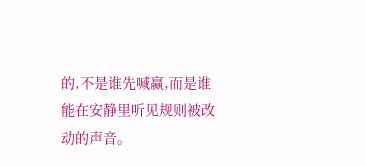的,不是谁先喊赢,而是谁能在安静里听见规则被改动的声音。